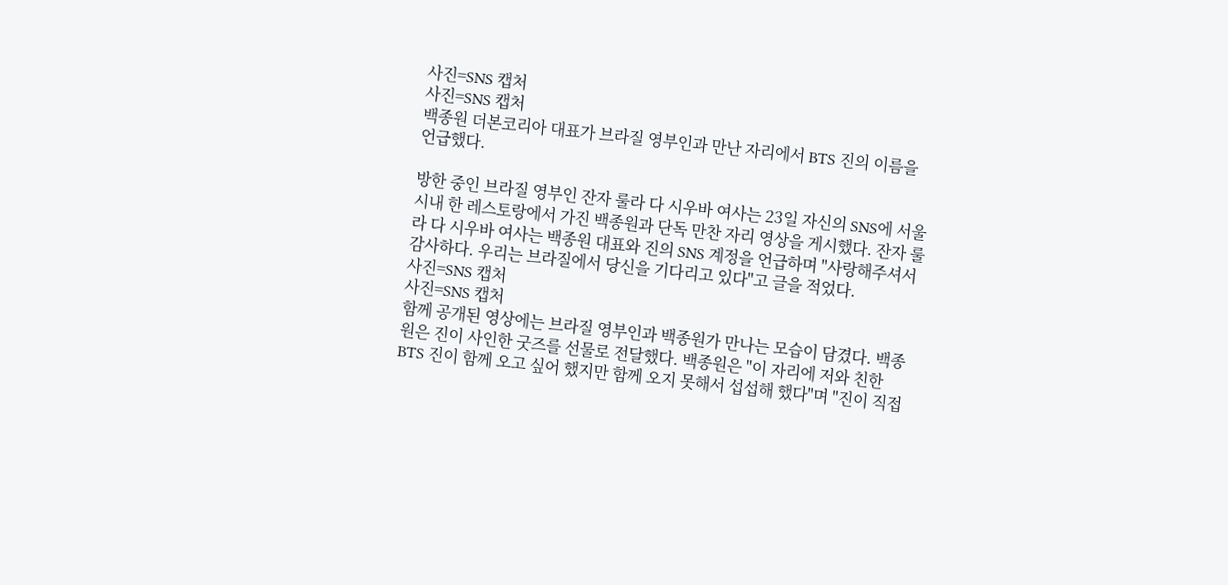사진=SNS 캡처
사진=SNS 캡처
백종원 더본코리아 대표가 브라질 영부인과 만난 자리에서 BTS 진의 이름을 언급했다.

방한 중인 브라질 영부인 잔자 룰라 다 시우바 여사는 23일 자신의 SNS에 서울 시내 한 레스토랑에서 가진 백종원과 단독 만찬 자리 영상을 게시했다. 잔자 룰라 다 시우바 여사는 백종원 대표와 진의 SNS 계정을 언급하며 "사랑해주셔서 감사하다. 우리는 브라질에서 당신을 기다리고 있다"고 글을 적었다.
사진=SNS 캡처
사진=SNS 캡처
함께 공개된 영상에는 브라질 영부인과 백종원가 만나는 모습이 담겼다. 백종원은 진이 사인한 굿즈를 선물로 전달했다. 백종원은 "이 자리에 저와 친한 BTS 진이 함께 오고 싶어 했지만 함께 오지 못해서 섭섭해 했다"며 "진이 직접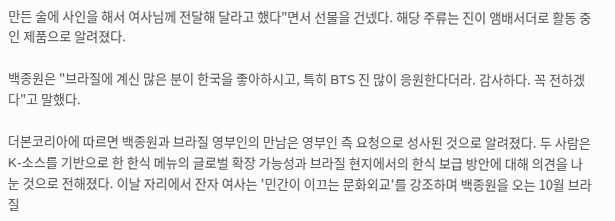만든 술에 사인을 해서 여사님께 전달해 달라고 했다"면서 선물을 건넸다. 해당 주류는 진이 앰배서더로 활동 중인 제품으로 알려졌다.

백종원은 "브라질에 계신 많은 분이 한국을 좋아하시고, 특히 BTS 진 많이 응원한다더라. 감사하다. 꼭 전하겠다"고 말했다.

더본코리아에 따르면 백종원과 브라질 영부인의 만남은 영부인 측 요청으로 성사된 것으로 알려졌다. 두 사람은 K-소스를 기반으로 한 한식 메뉴의 글로벌 확장 가능성과 브라질 현지에서의 한식 보급 방안에 대해 의견을 나눈 것으로 전해졌다. 이날 자리에서 잔자 여사는 '민간이 이끄는 문화외교'를 강조하며 백종원을 오는 10월 브라질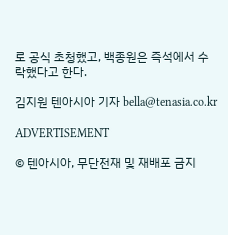로 공식 초청했고, 백종원은 즉석에서 수락했다고 한다.

김지원 텐아시아 기자 bella@tenasia.co.kr

ADVERTISEMENT

© 텐아시아, 무단전재 및 재배포 금지